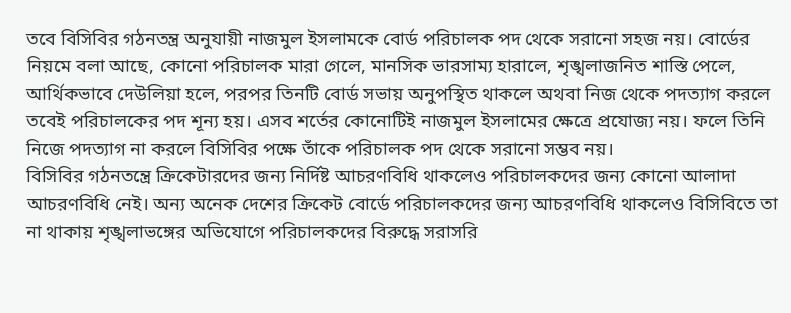তবে বিসিবির গঠনতন্ত্র অনুযায়ী নাজমুল ইসলামকে বোর্ড পরিচালক পদ থেকে সরানো সহজ নয়। বোর্ডের নিয়মে বলা আছে, কোনো পরিচালক মারা গেলে, মানসিক ভারসাম্য হারালে, শৃঙ্খলাজনিত শাস্তি পেলে, আর্থিকভাবে দেউলিয়া হলে, পরপর তিনটি বোর্ড সভায় অনুপস্থিত থাকলে অথবা নিজ থেকে পদত্যাগ করলে তবেই পরিচালকের পদ শূন্য হয়। এসব শর্তের কোনোটিই নাজমুল ইসলামের ক্ষেত্রে প্রযোজ্য নয়। ফলে তিনি নিজে পদত্যাগ না করলে বিসিবির পক্ষে তাঁকে পরিচালক পদ থেকে সরানো সম্ভব নয়।
বিসিবির গঠনতন্ত্রে ক্রিকেটারদের জন্য নির্দিষ্ট আচরণবিধি থাকলেও পরিচালকদের জন্য কোনো আলাদা আচরণবিধি নেই। অন্য অনেক দেশের ক্রিকেট বোর্ডে পরিচালকদের জন্য আচরণবিধি থাকলেও বিসিবিতে তা না থাকায় শৃঙ্খলাভঙ্গের অভিযোগে পরিচালকদের বিরুদ্ধে সরাসরি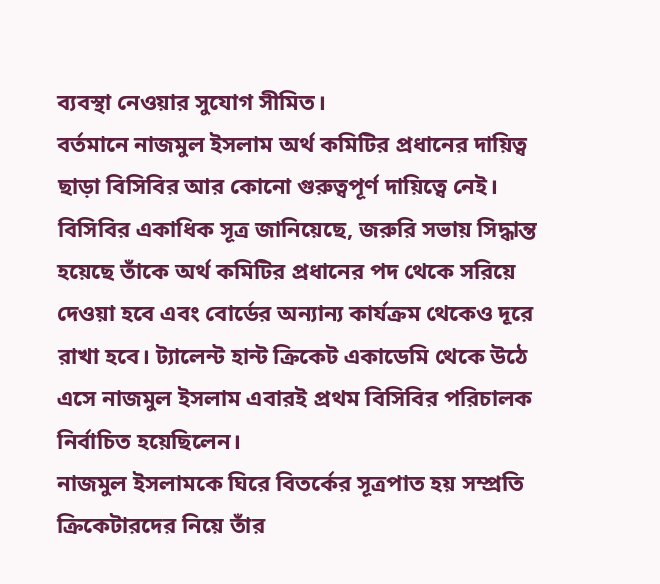ব্যবস্থা নেওয়ার সুযোগ সীমিত।
বর্তমানে নাজমুল ইসলাম অর্থ কমিটির প্রধানের দায়িত্ব ছাড়া বিসিবির আর কোনো গুরুত্বপূর্ণ দায়িত্বে নেই। বিসিবির একাধিক সূত্র জানিয়েছে, জরুরি সভায় সিদ্ধান্ত হয়েছে তাঁকে অর্থ কমিটির প্রধানের পদ থেকে সরিয়ে দেওয়া হবে এবং বোর্ডের অন্যান্য কার্যক্রম থেকেও দূরে রাখা হবে। ট্যালেন্ট হান্ট ক্রিকেট একাডেমি থেকে উঠে এসে নাজমুল ইসলাম এবারই প্রথম বিসিবির পরিচালক নির্বাচিত হয়েছিলেন।
নাজমুল ইসলামকে ঘিরে বিতর্কের সূত্রপাত হয় সম্প্রতি ক্রিকেটারদের নিয়ে তাঁর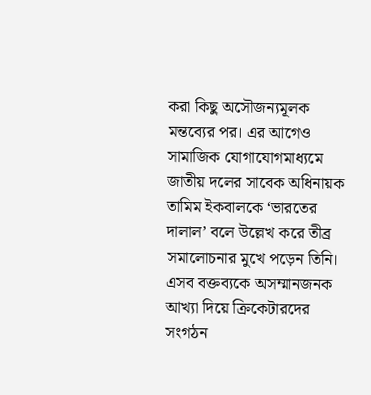করা কিছু অসৌজন্যমূলক মন্তব্যের পর। এর আগেও সামাজিক যোগাযোগমাধ্যমে জাতীয় দলের সাবেক অধিনায়ক তামিম ইকবালকে ‘ভারতের দালাল’ বলে উল্লেখ করে তীব্র সমালোচনার মুখে পড়েন তিনি। এসব বক্তব্যকে অসম্মানজনক আখ্যা দিয়ে ক্রিকেটারদের সংগঠন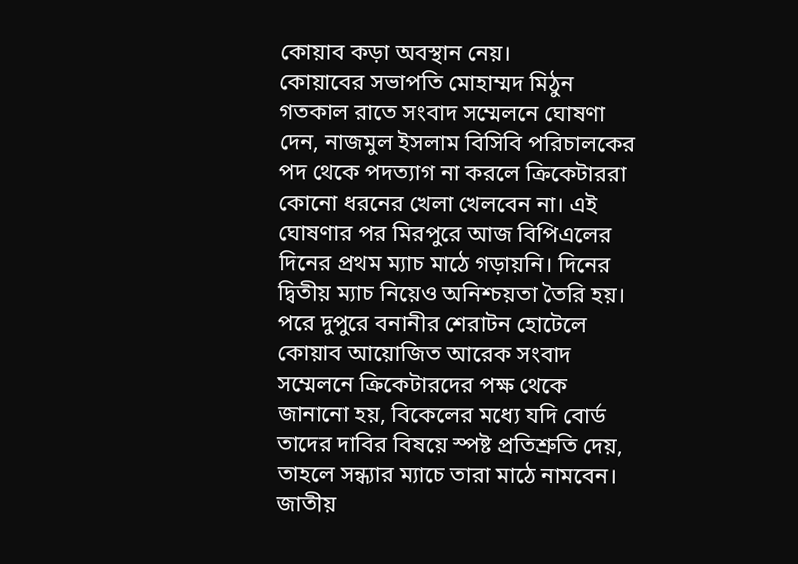কোয়াব কড়া অবস্থান নেয়।
কোয়াবের সভাপতি মোহাম্মদ মিঠুন গতকাল রাতে সংবাদ সম্মেলনে ঘোষণা দেন, নাজমুল ইসলাম বিসিবি পরিচালকের পদ থেকে পদত্যাগ না করলে ক্রিকেটাররা কোনো ধরনের খেলা খেলবেন না। এই ঘোষণার পর মিরপুরে আজ বিপিএলের দিনের প্রথম ম্যাচ মাঠে গড়ায়নি। দিনের দ্বিতীয় ম্যাচ নিয়েও অনিশ্চয়তা তৈরি হয়।
পরে দুপুরে বনানীর শেরাটন হোটেলে কোয়াব আয়োজিত আরেক সংবাদ সম্মেলনে ক্রিকেটারদের পক্ষ থেকে জানানো হয়, বিকেলের মধ্যে যদি বোর্ড তাদের দাবির বিষয়ে স্পষ্ট প্রতিশ্রুতি দেয়, তাহলে সন্ধ্যার ম্যাচে তারা মাঠে নামবেন। জাতীয়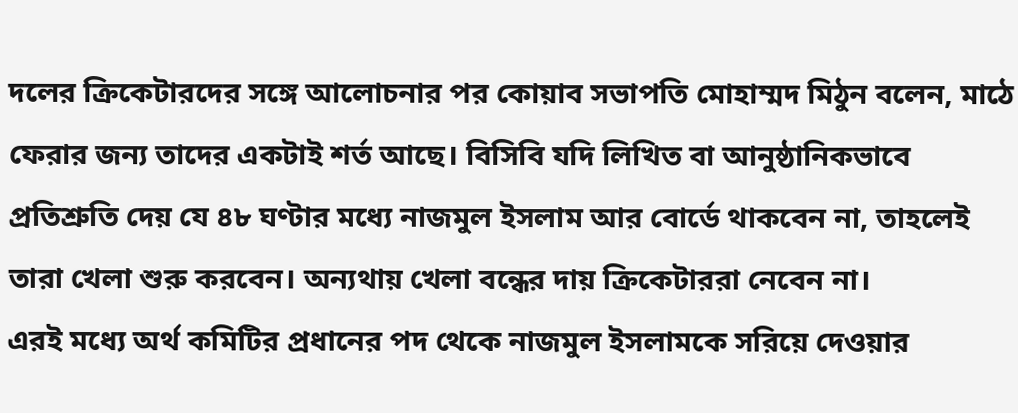দলের ক্রিকেটারদের সঙ্গে আলোচনার পর কোয়াব সভাপতি মোহাম্মদ মিঠুন বলেন, মাঠে ফেরার জন্য তাদের একটাই শর্ত আছে। বিসিবি যদি লিখিত বা আনুষ্ঠানিকভাবে প্রতিশ্রুতি দেয় যে ৪৮ ঘণ্টার মধ্যে নাজমুল ইসলাম আর বোর্ডে থাকবেন না, তাহলেই তারা খেলা শুরু করবেন। অন্যথায় খেলা বন্ধের দায় ক্রিকেটাররা নেবেন না।
এরই মধ্যে অর্থ কমিটির প্রধানের পদ থেকে নাজমুল ইসলামকে সরিয়ে দেওয়ার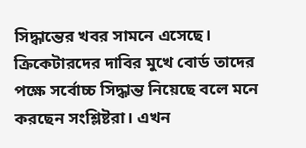সিদ্ধান্তের খবর সামনে এসেছে। ক্রিকেটারদের দাবির মুখে বোর্ড তাদের পক্ষে সর্বোচ্চ সিদ্ধান্ত নিয়েছে বলে মনে করছেন সংশ্লিষ্টরা। এখন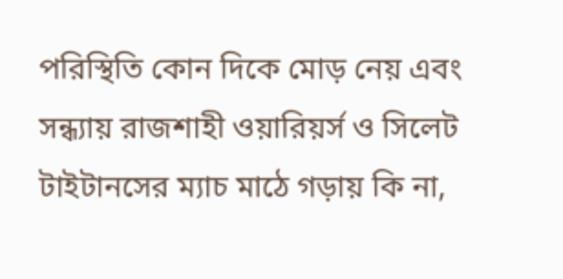পরিস্থিতি কোন দিকে মোড় নেয় এবং সন্ধ্যায় রাজশাহী ওয়ারিয়র্স ও সিলেট টাইটানসের ম্যাচ মাঠে গড়ায় কি না,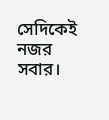সেদিকেই নজর সবার।